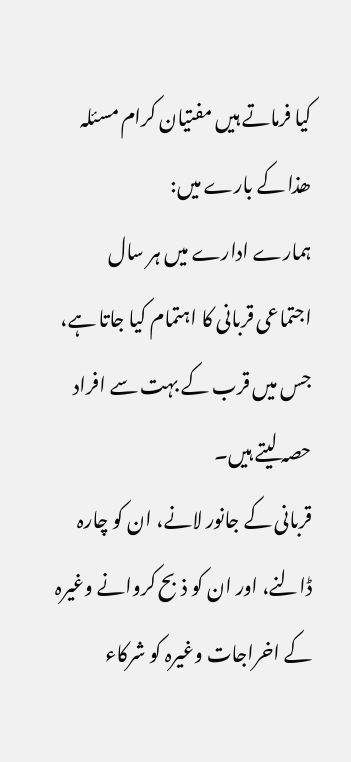کیا فرماتے ہیں مفتیان کرام مسئلہ ھذا کے بارے میں:
ہمارے ادارے میں ہر سال اجتماعی قربانی کا اہتمام کیا جاتا ہے، جس میں قرب کے بہت سے افراد حصہ لیتے ہیں۔
قربانی کے جانور لانے، ان کو چارہ ڈالنے، اور ان کو ذبح کروانے وغیرہ کے اخراجات وغیرہ کو شرکاء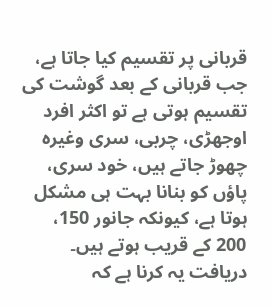قربانی پر تقسیم کیا جاتا ہے، جب قربانی کے بعد گوشت کی تقسیم ہوتی ہے تو اکثر افرد اوجھڑی، چربی، سری وغیرہ چھوڑ جاتے ہیں، خود سری، پاؤں کو بنانا بہت ہی مشکل ہوتا ہے، کیونکہ جانور 150، 200 کے قریب ہوتے ہیں۔
دریافت یہ کرنا ہے کہ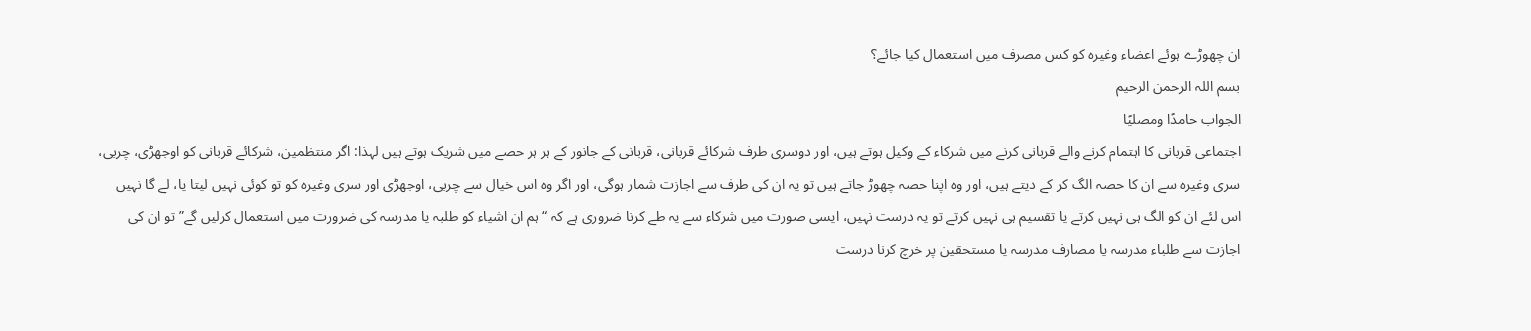ان چھوڑے ہوئے اعضاء وغیرہ کو کس مصرف میں استعمال کیا جائے؟
بسم اللہ الرحمن الرحیم
الجواب حامدًا ومصلیًا
اجتماعی قربانی کا اہتمام کرنے والے قربانی کرنے میں شرکاء کے وکیل ہوتے ہیں، اور دوسری طرف شرکائے قربانی، قربانی کے جانور کے ہر ہر حصے میں شریک ہوتے ہیں لہذا: اگر منتظمین، شرکائے قربانی کو اوجھڑی، چربی، سری وغیرہ سے ان کا حصہ الگ کر کے دیتے ہیں، اور وہ اپنا حصہ چھوڑ جاتے ہیں تو یہ ان کی طرف سے اجازت شمار ہوگی، اور اگر وہ اس خیال سے چربی، اوجھڑی اور سری وغیرہ کو تو کوئی نہیں لیتا یا، لے گا نہیں اس لئے ان کو الگ ہی نہیں کرتے یا تقسیم ہی نہیں کرتے تو یہ درست نہیں، ایسی صورت میں شرکاء سے یہ طے کرنا ضروری ہے کہ “ہم ان اشیاء کو طلبہ یا مدرسہ کی ضرورت میں استعمال کرلیں گے” تو ان کی اجازت سے طلباء مدرسہ یا مصارف مدرسہ یا مستحقین پر خرچ کرنا درست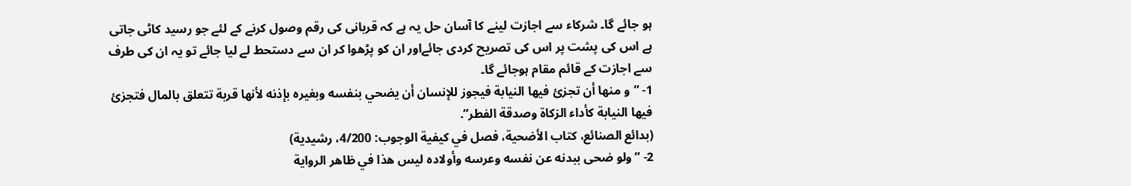ہو جائے گا۔ شرکاء سے اجازت لینے کا آسان حل یہ ہے کہ قربانی کی رقم وصول کرنے کے لئے جو رسید کاٹی جاتی ہے اس کی پشت پر اس کی تصریح کردی جائےاور ان کو پڑھوا کر ان سے دستحط لے لیا جائے تو یہ ان کی طرف سے اجازت کے قائم مقام ہوجائے گا۔
1- ”و منها أن تجزئ فیها النیابة فیجوز للإنسان أن یضحي بنفسه وبغیره بإذنه لأنها قربة تتعلق بالمال فتجزئ فیها النیابة کأداء الزکاة وصدقة الفطر”.
(بدائع الصنائع، کتاب الأضحیة، فصل في کیفیة الوجوب: 4/200، رشیدیة)
2- ” ولو ضحی ببدنه عن نفسه وعرسه وأولاده لیس هذا في ظاهر الروایة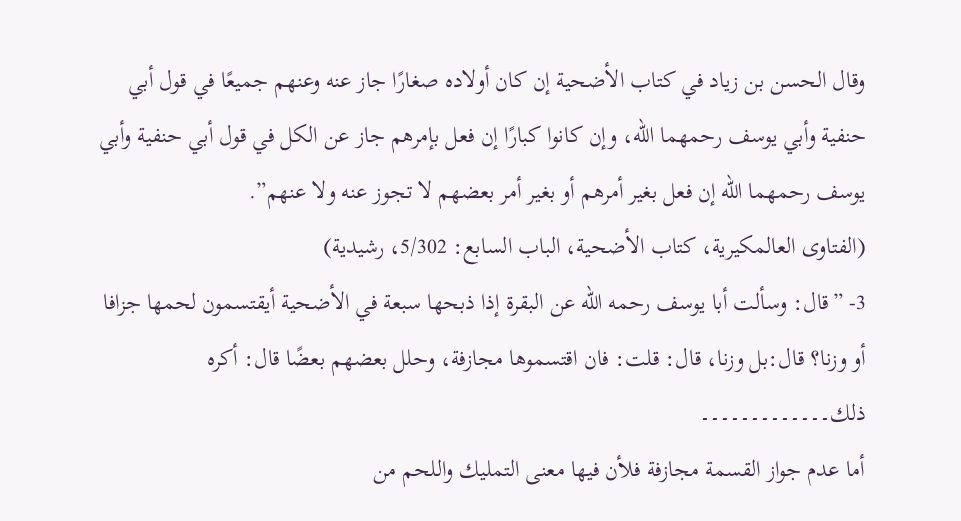وقال الحسن بن زیاد في کتاب الأضحیة إن کان أولاده صغارًا جاز عنه وعنهم جمیعًا في قول أبي حنفیة وأبي یوسف رحمهما الله، وإن کانوا کبارًا إن فعل بإمرهم جاز عن الکل في قول أبي حنفیة وأبي یوسف رحمهما الله إن فعل بغیر أمرهم أو بغیر أمر بعضهم لا تجوز عنه ولا عنهم”.
(الفتاوی العالمکیریة، کتاب الأضحیة، الباب السابع: 5/302، رشیدیة)
3- ”قال: وسألت أبا یوسف رحمه الله عن البقرة إذا ذبحها سبعة في الأضحیة أیقتسمون لحمها جزافا أو وزنا؟ قال:بل وزنا، قال: قلت: فان اقتسموها مجازفة، وحلل بعضهم بعضًا قال: أکره ذلك۔۔۔۔۔۔۔۔۔۔۔۔۔
أما عدم جواز القسمة مجازفة فلأن فیها معنی التملیك واللحم من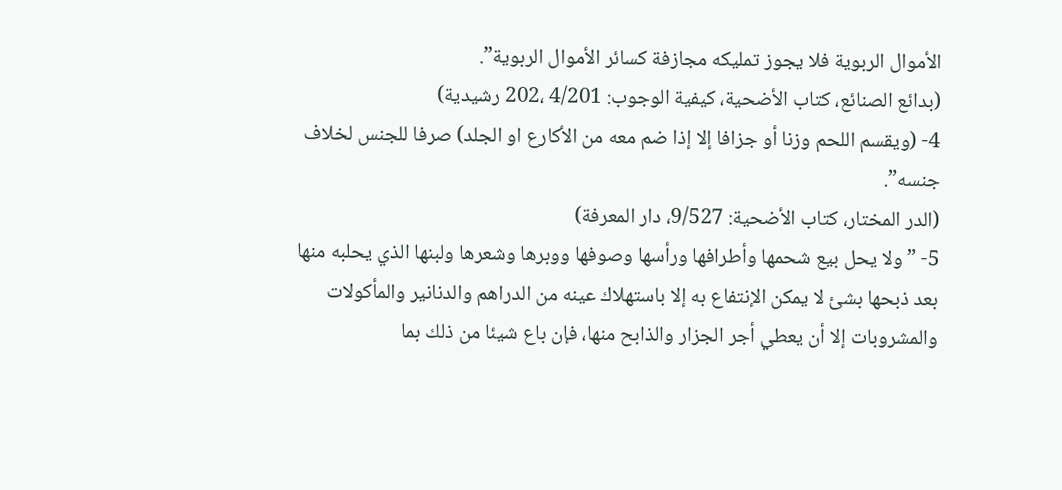الأموال الربویة فلا یجوز تملیکه مجازفة کسائر الأموال الربویة”.
(بدائع الصنائع، کتاب الأضحیة، کیفیة الوجوب: 4/201 ،202 رشیدیة)
4- (ویقسم اللحم وزنا أو جزافا إلا إذا ضم معه من الأکارع او الجلد) صرفا للجنس لخلاف جنسه”.
(الدر المختار، کتاب الأضحیة: 9/527، دار المعرفة)
5- ” ولا یحل بیع شحمها وأطرافها ورأسها وصوفها ووبرها وشعرها ولبنها الذي یحلبه منها بعد ذبحها بشئ لا یمکن الإنتفاع به إلا باستهلاك عینه من الدراهم والدنانیر والمأکولات والمشروبات إلا أن یعطي أجر الجزار والذابح منها، فإن باع شیئا من ذلك بما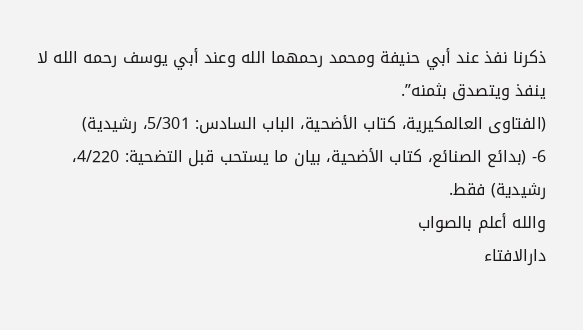ذکرنا نفذ عند أبي حنیفة ومحمد رحمهما الله وعند أبي یوسف رحمه الله لا ینفذ ویتصدق بثمنه”.
(الفتاوی العالمکیریة، کتاب الأضحیة، الباب السادس: 5/301، رشیدیة)
6- (بدائع الصنائع، کتاب الأضحیة، بیان ما یستحب قبل التضحیة: 4/220، رشیدیة) فقط.
والله أعلم بالصواب
دارالافتاء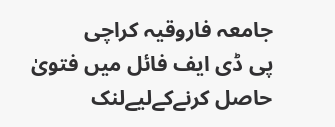جامعہ فاروقیہ کراچی
پی ڈی ایف فائل میں فتویٰ حاصل کرنےکےلیےلنک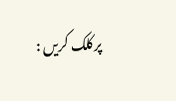پرکلک کریں :